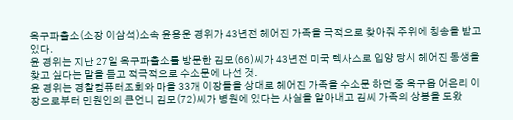옥구파출소(소장 이삼석)소속 윤용운 경위가 43년전 헤어진 가족을 극적으로 찾아줘 주위에 칭송을 받고 있다.
윤 경위는 지난 27일 옥구파출소를 방문한 김모(66)씨가 43년전 미국 텍사스로 입양 당시 헤어진 동생을 찾고 싶다는 말을 듣고 적극적으로 수소문에 나선 것.
윤 경위는 경찰컴퓨터조회와 마을 33개 이장들을 상대로 헤어진 가족을 수소문 하던 중 옥구읍 어은리 이장으로부터 민원인의 큰언니 김모(72)씨가 병원에 있다는 사실을 알아내고 김씨 가족의 상봉을 도왔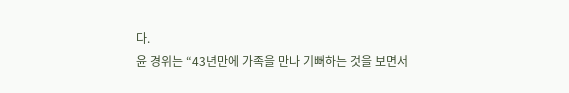다.
윤 경위는 “43년만에 가족을 만나 기뻐하는 것을 보면서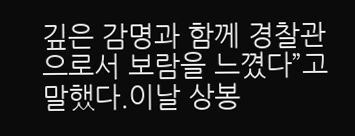깊은 감명과 함께 경찰관으로서 보람을 느꼈다”고 말했다.이날 상봉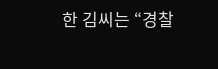한 김씨는 “경찰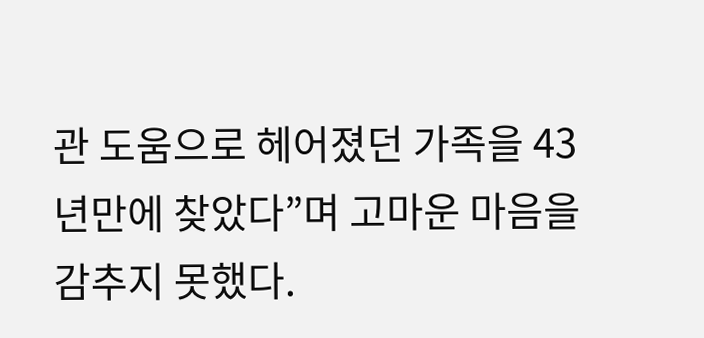관 도움으로 헤어졌던 가족을 43년만에 찾았다”며 고마운 마음을 감추지 못했다.